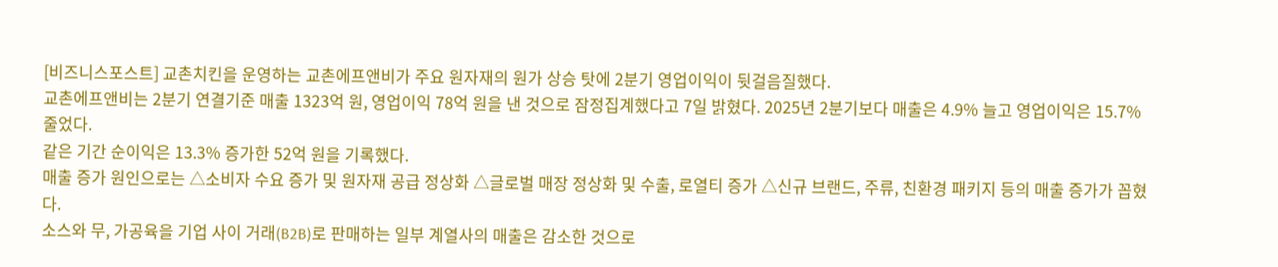[비즈니스포스트] 교촌치킨을 운영하는 교촌에프앤비가 주요 원자재의 원가 상승 탓에 2분기 영업이익이 뒷걸음질했다.
교촌에프앤비는 2분기 연결기준 매출 1323억 원, 영업이익 78억 원을 낸 것으로 잠정집계했다고 7일 밝혔다. 2025년 2분기보다 매출은 4.9% 늘고 영업이익은 15.7% 줄었다.
같은 기간 순이익은 13.3% 증가한 52억 원을 기록했다.
매출 증가 원인으로는 △소비자 수요 증가 및 원자재 공급 정상화 △글로벌 매장 정상화 및 수출, 로열티 증가 △신규 브랜드, 주류, 친환경 패키지 등의 매출 증가가 꼽혔다.
소스와 무, 가공육을 기업 사이 거래(B2B)로 판매하는 일부 계열사의 매출은 감소한 것으로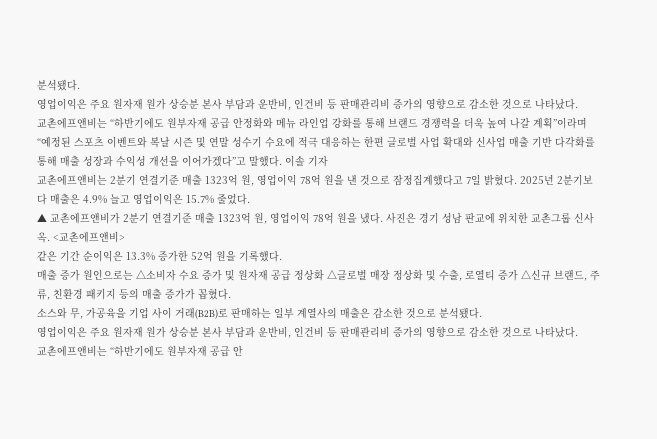분석됐다.
영업이익은 주요 원자재 원가 상승분 본사 부담과 운반비, 인건비 등 판매관리비 증가의 영향으로 감소한 것으로 나타났다.
교촌에프앤비는 “하반기에도 원부자재 공급 안정화와 메뉴 라인업 강화를 통해 브랜드 경쟁력을 더욱 높여 나갈 계획”이라며 “예정된 스포츠 이벤트와 복날 시즌 및 연말 성수기 수요에 적극 대응하는 한편 글로벌 사업 확대와 신사업 매출 기반 다각화를 통해 매출 성장과 수익성 개선을 이어가겠다”고 말했다. 이솔 기자
교촌에프앤비는 2분기 연결기준 매출 1323억 원, 영업이익 78억 원을 낸 것으로 잠정집계했다고 7일 밝혔다. 2025년 2분기보다 매출은 4.9% 늘고 영업이익은 15.7% 줄었다.
▲ 교촌에프앤비가 2분기 연결기준 매출 1323억 원, 영업이익 78억 원을 냈다. 사진은 경기 성남 판교에 위치한 교촌그룹 신사옥. <교촌에프앤비>
같은 기간 순이익은 13.3% 증가한 52억 원을 기록했다.
매출 증가 원인으로는 △소비자 수요 증가 및 원자재 공급 정상화 △글로벌 매장 정상화 및 수출, 로열티 증가 △신규 브랜드, 주류, 친환경 패키지 등의 매출 증가가 꼽혔다.
소스와 무, 가공육을 기업 사이 거래(B2B)로 판매하는 일부 계열사의 매출은 감소한 것으로 분석됐다.
영업이익은 주요 원자재 원가 상승분 본사 부담과 운반비, 인건비 등 판매관리비 증가의 영향으로 감소한 것으로 나타났다.
교촌에프앤비는 “하반기에도 원부자재 공급 안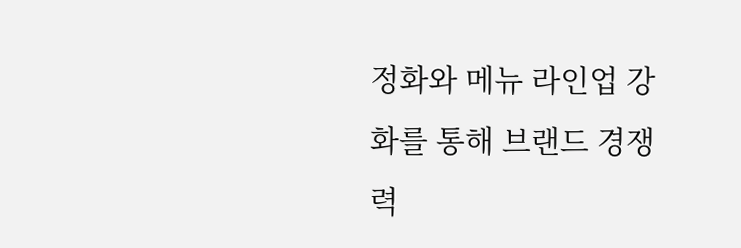정화와 메뉴 라인업 강화를 통해 브랜드 경쟁력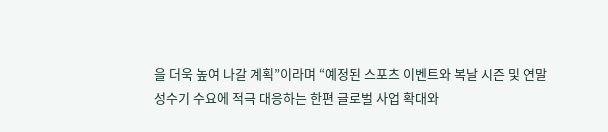을 더욱 높여 나갈 계획”이라며 “예정된 스포츠 이벤트와 복날 시즌 및 연말 성수기 수요에 적극 대응하는 한편 글로벌 사업 확대와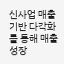신사업 매출 기반 다각화를 통해 매출 성장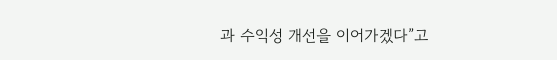과 수익성 개선을 이어가겠다”고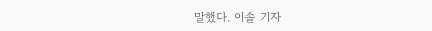말했다. 이솔 기자